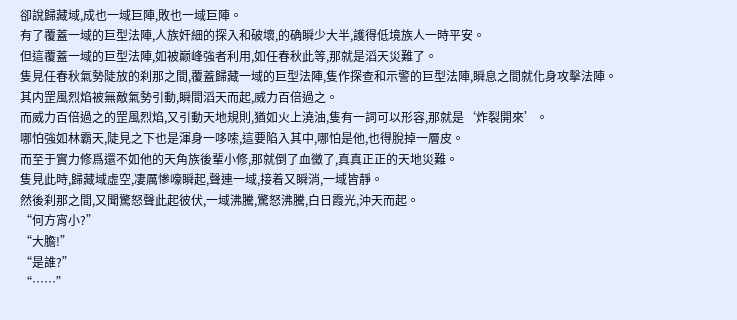卻說歸藏域,成也一域巨陣,敗也一域巨陣。
有了覆蓋一域的巨型法陣,人族奸細的探入和破壞,的确瞬少大半,護得低境族人一時平安。
但這覆蓋一域的巨型法陣,如被巅峰強者利用,如任春秋此等,那就是滔天災難了。
隻見任春秋氣勢陡放的刹那之間,覆蓋歸藏一域的巨型法陣,隻作探查和示警的巨型法陣,瞬息之間就化身攻擊法陣。
其内罡風烈焰被無敵氣勢引動,瞬間滔天而起,威力百倍過之。
而威力百倍過之的罡風烈焰,又引動天地規則,猶如火上澆油,隻有一詞可以形容,那就是‘炸裂開來’。
哪怕強如林霸天,陡見之下也是渾身一哆嗦,這要陷入其中,哪怕是他,也得脫掉一層皮。
而至于實力修爲還不如他的天角族後輩小修,那就倒了血黴了,真真正正的天地災難。
隻見此時,歸藏域虛空,凄厲慘嚎瞬起,聲連一域,接着又瞬消,一域皆靜。
然後刹那之間,又聞驚怒聲此起彼伏,一域沸騰,驚怒沸騰,白日霞光,沖天而起。
“何方宵小?”
“大膽!”
“是誰?”
“……”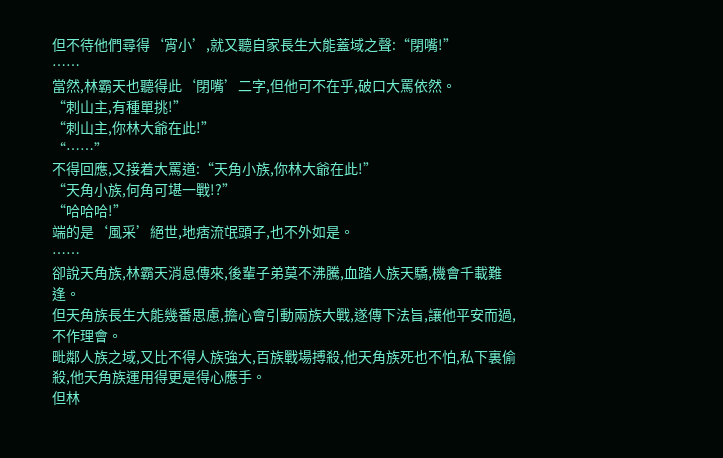但不待他們尋得‘宵小’,就又聽自家長生大能蓋域之聲:“閉嘴!”
……
當然,林霸天也聽得此‘閉嘴’二字,但他可不在乎,破口大罵依然。
“刺山主,有種單挑!”
“刺山主,你林大爺在此!”
“……”
不得回應,又接着大罵道:“天角小族,你林大爺在此!”
“天角小族,何角可堪一戰!?”
“哈哈哈!”
端的是‘風采’絕世,地痞流氓頭子,也不外如是。
……
卻說天角族,林霸天消息傳來,後輩子弟莫不沸騰,血踏人族天驕,機會千載難逢。
但天角族長生大能幾番思慮,擔心會引動兩族大戰,遂傳下法旨,讓他平安而過,不作理會。
毗鄰人族之域,又比不得人族強大,百族戰場搏殺,他天角族死也不怕,私下裏偷殺,他天角族運用得更是得心應手。
但林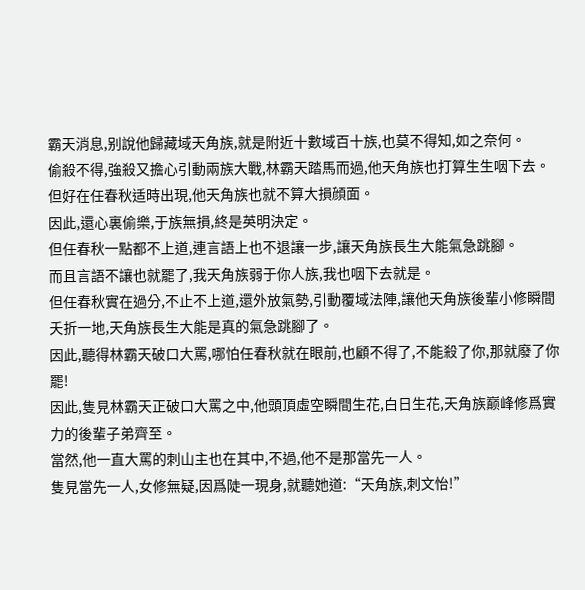霸天消息,别說他歸藏域天角族,就是附近十數域百十族,也莫不得知,如之奈何。
偷殺不得,強殺又擔心引動兩族大戰,林霸天踏馬而過,他天角族也打算生生咽下去。
但好在任春秋适時出現,他天角族也就不算大損顔面。
因此,還心裏偷樂,于族無損,終是英明決定。
但任春秋一點都不上道,連言語上也不退讓一步,讓天角族長生大能氣急跳腳。
而且言語不讓也就罷了,我天角族弱于你人族,我也咽下去就是。
但任春秋實在過分,不止不上道,還外放氣勢,引動覆域法陣,讓他天角族後輩小修瞬間夭折一地,天角族長生大能是真的氣急跳腳了。
因此,聽得林霸天破口大罵,哪怕任春秋就在眼前,也顧不得了,不能殺了你,那就廢了你罷!
因此,隻見林霸天正破口大罵之中,他頭頂虛空瞬間生花,白日生花,天角族巅峰修爲實力的後輩子弟齊至。
當然,他一直大罵的刺山主也在其中,不過,他不是那當先一人。
隻見當先一人,女修無疑,因爲陡一現身,就聽她道:“天角族,刺文怡!”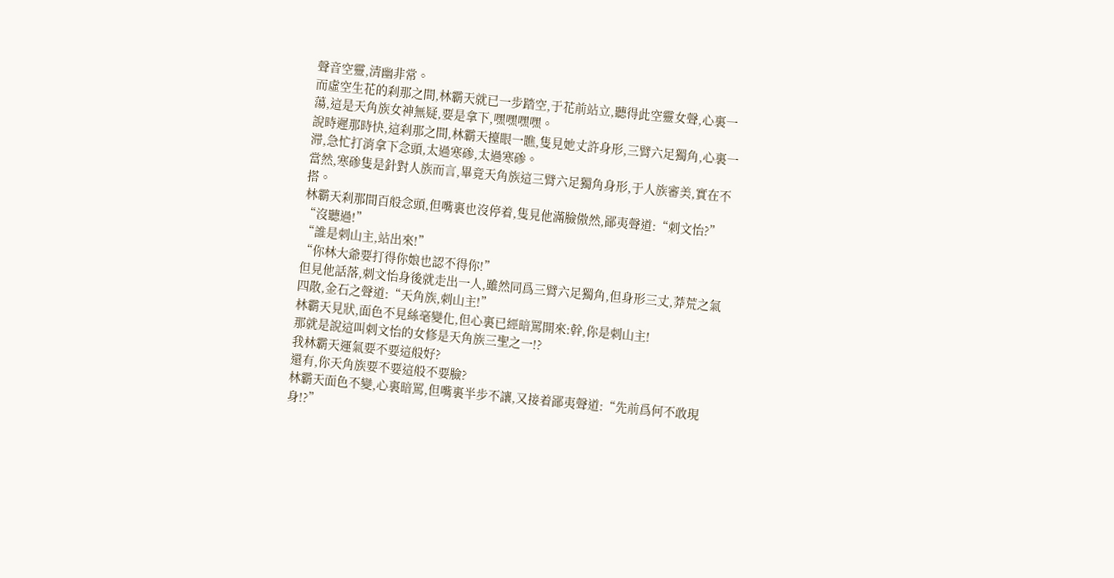聲音空靈,清幽非常。
而虛空生花的刹那之間,林霸天就已一步踏空,于花前站立,聽得此空靈女聲,心裏一蕩,這是天角族女神無疑,要是拿下,嘿嘿嘿嘿。
說時遲那時快,這刹那之間,林霸天擡眼一瞧,隻見她丈許身形,三臂六足獨角,心裏一滞,急忙打消拿下念頭,太過寒碜,太過寒碜。
當然,寒碜隻是針對人族而言,畢竟天角族這三臂六足獨角身形,于人族審美,實在不搭。
林霸天刹那間百般念頭,但嘴裏也沒停着,隻見他滿臉傲然,鄙夷聲道:“刺文怡?”
“沒聽過!”
“誰是刺山主,站出來!”
“你林大爺要打得你娘也認不得你!”
但見他話落,刺文怡身後就走出一人,雖然同爲三臂六足獨角,但身形三丈,莽荒之氣四散,金石之聲道:“天角族,刺山主!”
林霸天見狀,面色不見絲毫變化,但心裏已經暗罵開來:幹,你是刺山主!
那就是說這叫刺文怡的女修是天角族三聖之一!?
我林霸天運氣要不要這般好?
還有,你天角族要不要這般不要臉?
林霸天面色不變,心裏暗罵,但嘴裏半步不讓,又接着鄙夷聲道:“先前爲何不敢現身!?”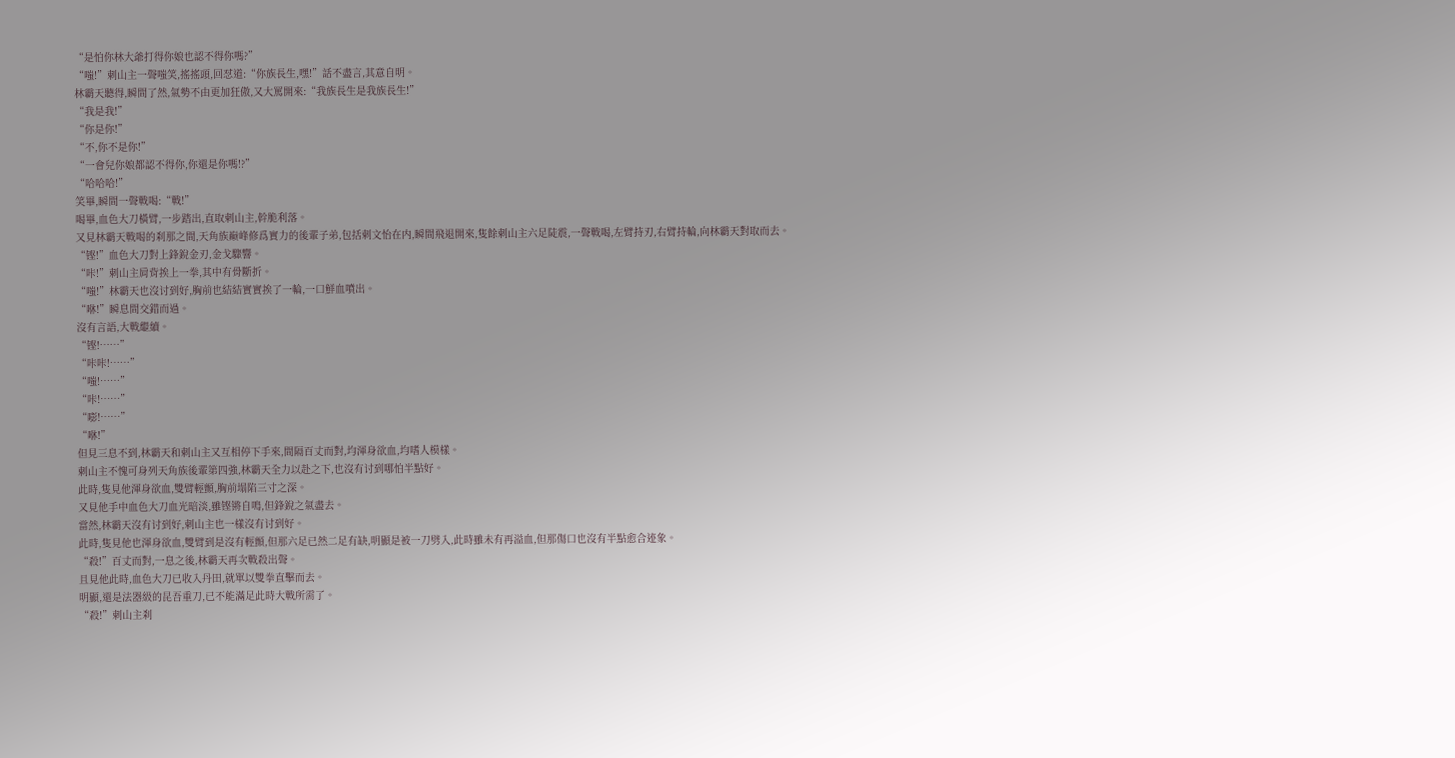“是怕你林大爺打得你娘也認不得你嗎?”
“嗤!”刺山主一聲嗤笑,搖搖頭,回怼道:“你族長生,嘿!”話不盡言,其意自明。
林霸天聽得,瞬間了然,氣勢不由更加狂傲,又大罵開來:“我族長生是我族長生!”
“我是我!”
“你是你!”
“不,你不是你!”
“一會兒你娘都認不得你,你還是你嗎!?”
“哈哈哈!”
笑畢,瞬間一聲戰喝:“戰!”
喝畢,血色大刀橫臂,一步踏出,直取刺山主,幹脆利落。
又見林霸天戰喝的刹那之間,天角族巅峰修爲實力的後輩子弟,包括刺文怡在内,瞬間飛退開來,隻餘刺山主六足陡震,一聲戰喝,左臂持刃,右臂持輪,向林霸天對取而去。
“铿!”血色大刀對上鋒銳金刃,金戈驟響。
“咔!”刺山主肩背挨上一拳,其中有骨斷折。
“嗤!”林霸天也沒讨到好,胸前也結結實實挨了一輪,一口鮮血噴出。
“咻!”瞬息間交錯而過。
沒有言語,大戰繼續。
“铿!……”
“咔咔!……”
“嗤!……”
“咔!……”
“嘭!……”
“咻!”
但見三息不到,林霸天和刺山主又互相停下手來,間隔百丈而對,均渾身欲血,均嗜人模樣。
刺山主不愧可身列天角族後輩第四強,林霸天全力以赴之下,也沒有讨到哪怕半點好。
此時,隻見他渾身欲血,雙臂輕顫,胸前塌陷三寸之深。
又見他手中血色大刀血光暗淡,雖铿锵自鳴,但鋒銳之氣盡去。
當然,林霸天沒有讨到好,刺山主也一樣沒有讨到好。
此時,隻見他也渾身欲血,雙臂到是沒有輕顫,但那六足已然二足有缺,明顯是被一刀劈入,此時雖未有再溢血,但那傷口也沒有半點愈合迹象。
“殺!”百丈而對,一息之後,林霸天再次戰殺出聲。
且見他此時,血色大刀已收入丹田,就單以雙拳直擊而去。
明顯,還是法器級的昆吾重刀,已不能滿足此時大戰所需了。
“殺!”刺山主刹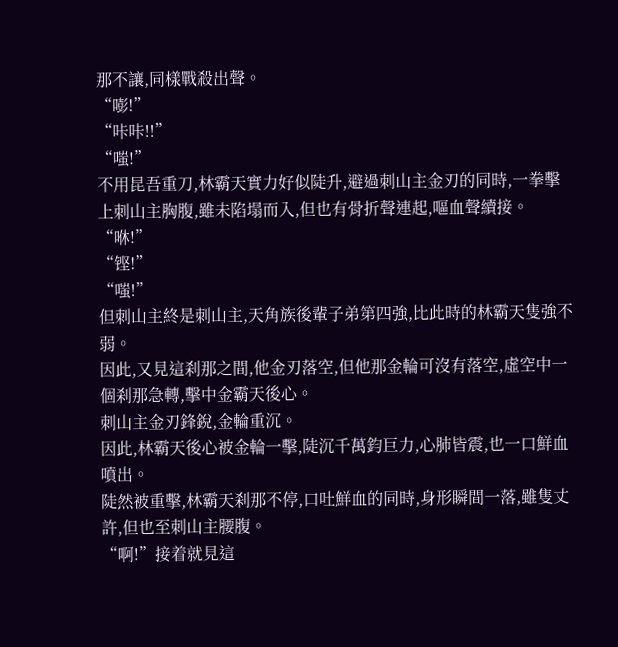那不讓,同樣戰殺出聲。
“嘭!”
“咔咔!!”
“嗤!”
不用昆吾重刀,林霸天實力好似陡升,避過刺山主金刃的同時,一拳擊上刺山主胸腹,雖未陷塌而入,但也有骨折聲連起,嘔血聲續接。
“咻!”
“铿!”
“嗤!”
但刺山主終是刺山主,天角族後輩子弟第四強,比此時的林霸天隻強不弱。
因此,又見這刹那之間,他金刃落空,但他那金輪可沒有落空,虛空中一個刹那急轉,擊中金霸天後心。
刺山主金刃鋒銳,金輪重沉。
因此,林霸天後心被金輪一擊,陡沉千萬鈞巨力,心肺皆震,也一口鮮血噴出。
陡然被重擊,林霸天刹那不停,口吐鮮血的同時,身形瞬間一落,雖隻丈許,但也至刺山主腰腹。
“啊!”接着就見這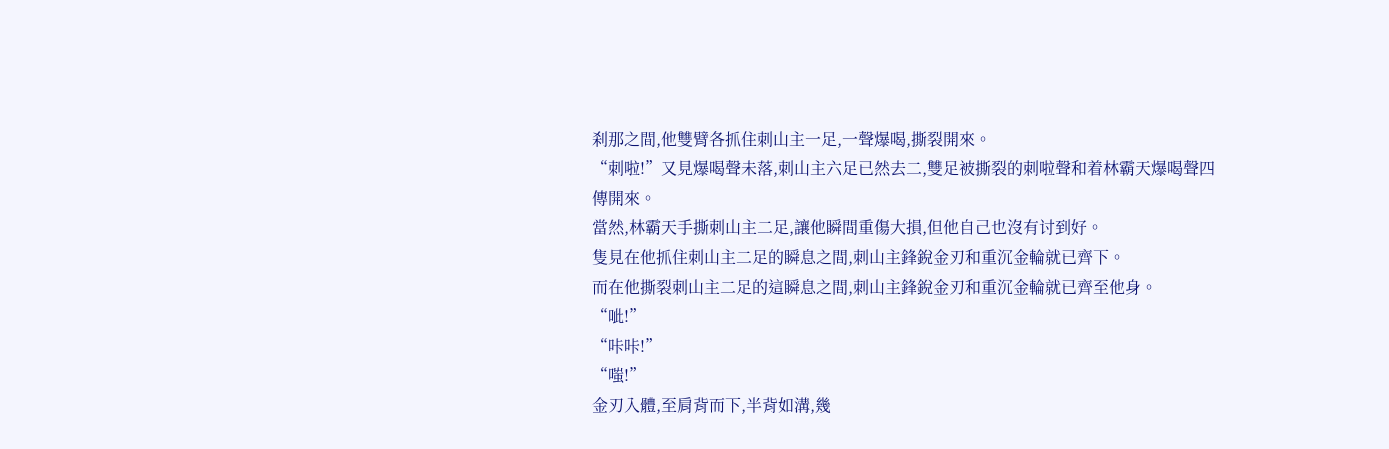刹那之間,他雙臂各抓住刺山主一足,一聲爆喝,撕裂開來。
“刺啦!”又見爆喝聲未落,刺山主六足已然去二,雙足被撕裂的刺啦聲和着林霸天爆喝聲四傳開來。
當然,林霸天手撕刺山主二足,讓他瞬間重傷大損,但他自己也沒有讨到好。
隻見在他抓住刺山主二足的瞬息之間,刺山主鋒銳金刃和重沉金輪就已齊下。
而在他撕裂刺山主二足的這瞬息之間,刺山主鋒銳金刃和重沉金輪就已齊至他身。
“呲!”
“咔咔!”
“嗤!”
金刃入體,至肩背而下,半背如溝,幾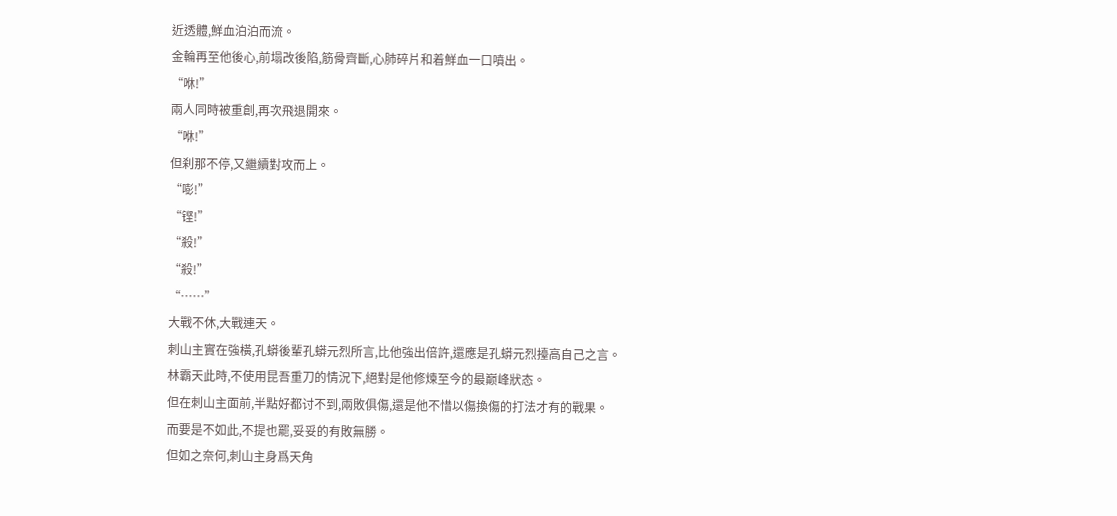近透體,鮮血泊泊而流。
金輪再至他後心,前塌改後陷,筋骨齊斷,心肺碎片和着鮮血一口噴出。
“咻!”
兩人同時被重創,再次飛退開來。
“咻!”
但刹那不停,又繼續對攻而上。
“嘭!”
“铿!”
“殺!”
“殺!”
“……”
大戰不休,大戰連天。
刺山主實在強橫,孔蟒後輩孔蟒元烈所言,比他強出倍許,還應是孔蟒元烈擡高自己之言。
林霸天此時,不使用昆吾重刀的情況下,絕對是他修煉至今的最巅峰狀态。
但在刺山主面前,半點好都讨不到,兩敗俱傷,還是他不惜以傷換傷的打法才有的戰果。
而要是不如此,不提也罷,妥妥的有敗無勝。
但如之奈何,刺山主身爲天角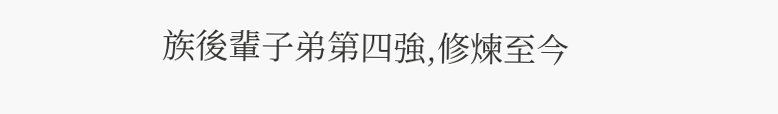族後輩子弟第四強,修煉至今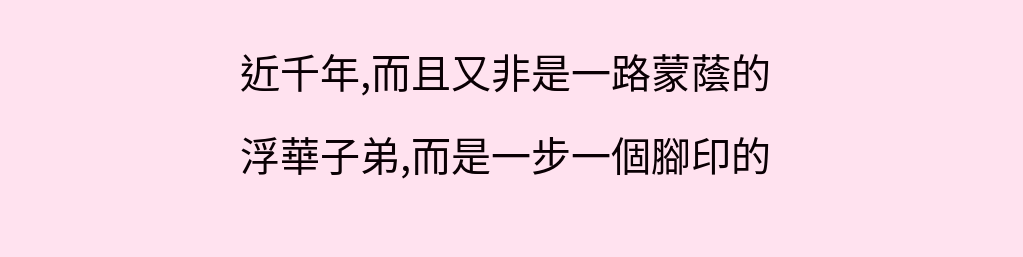近千年,而且又非是一路蒙蔭的浮華子弟,而是一步一個腳印的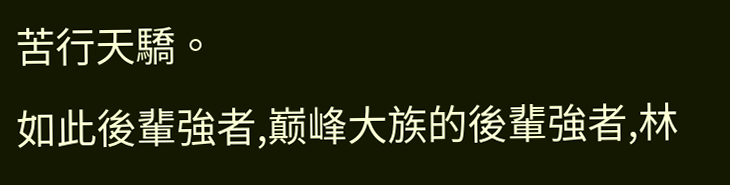苦行天驕。
如此後輩強者,巅峰大族的後輩強者,林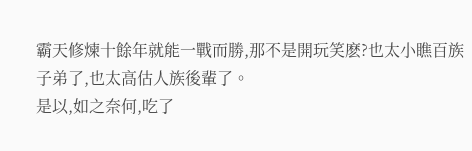霸天修煉十餘年就能一戰而勝,那不是開玩笑麽?也太小瞧百族子弟了,也太高估人族後輩了。
是以,如之奈何,吃了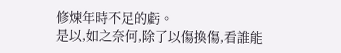修煉年時不足的虧。
是以,如之奈何,除了以傷換傷,看誰能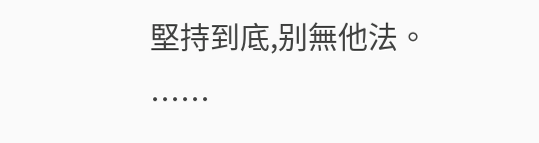堅持到底,别無他法。
……